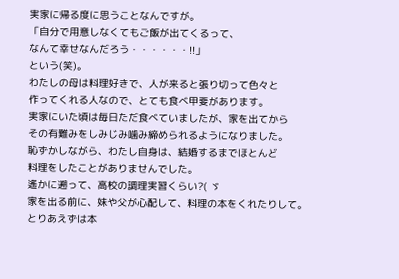実家に帰る度に思うことなんですが。
「自分で用意しなくてもご飯が出てくるって、
なんて幸せなんだろう・・・・・・!!」
という(笑)。
わたしの母は料理好きで、人が来ると張り切って色々と
作ってくれる人なので、とても食べ甲斐があります。
実家にいた頃は毎日ただ食べていましたが、家を出てから
その有難みをしみじみ噛み締められるようになりました。
恥ずかしながら、わたし自身は、結婚するまでほとんど
料理をしたことがありませんでした。
遙かに遡って、高校の調理実習くらい?( ゞ
家を出る前に、妹や父が心配して、料理の本をくれたりして。
とりあえずは本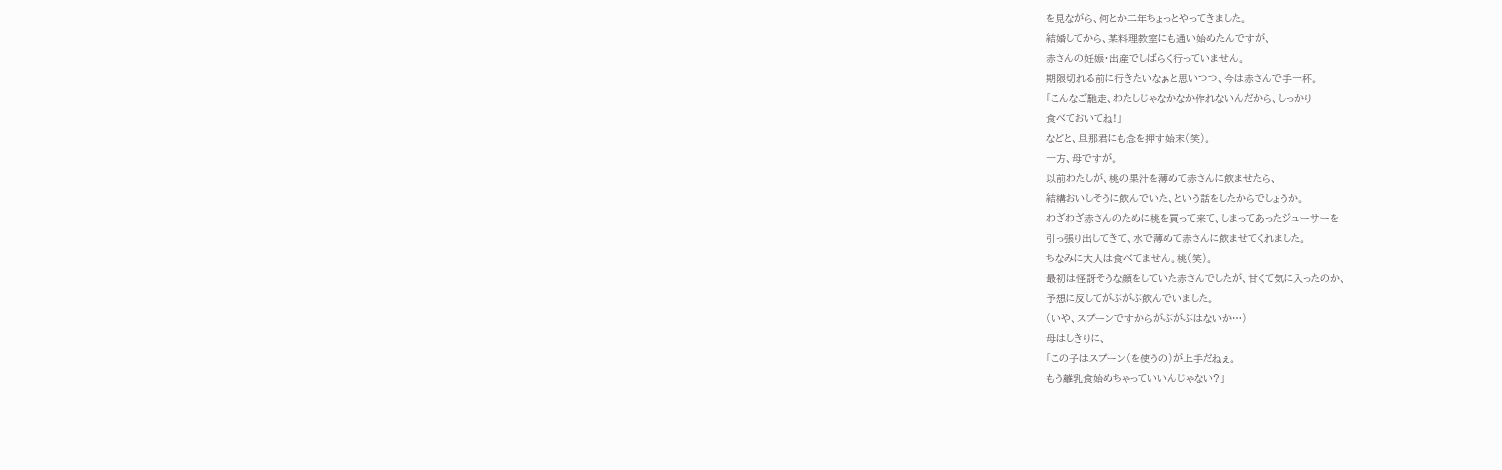を見ながら、何とか二年ちょっとやってきました。
結婚してから、某料理教室にも通い始めたんですが、
赤さんの妊娠・出産でしばらく行っていません。
期限切れる前に行きたいなぁと思いつつ、今は赤さんで手一杯。
「こんなご馳走、わたしじゃなかなか作れないんだから、しっかり
食べておいてね!」
などと、旦那君にも念を押す始末(笑)。
一方、母ですが。
以前わたしが、桃の果汁を薄めて赤さんに飲ませたら、
結構おいしそうに飲んでいた、という話をしたからでしょうか。
わざわざ赤さんのために桃を買って来て、しまってあったジューサーを
引っ張り出してきて、水で薄めて赤さんに飲ませてくれました。
ちなみに大人は食べてません。桃(笑)。
最初は怪訝そうな顔をしていた赤さんでしたが、甘くて気に入ったのか、
予想に反してがぶがぶ飲んでいました。
(いや、スプーンですからがぶがぶはないか…)
母はしきりに、
「この子はスプーン(を使うの)が上手だねぇ。
もう離乳食始めちゃっていいんじゃない?」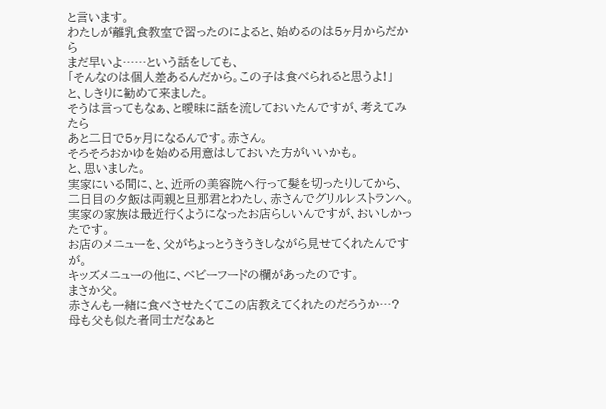と言います。
わたしが離乳食教室で習ったのによると、始めるのは5ヶ月からだから
まだ早いよ……という話をしても、
「そんなのは個人差あるんだから。この子は食べられると思うよ!」
と、しきりに勧めて来ました。
そうは言ってもなぁ、と曖昧に話を流しておいたんですが、考えてみたら
あと二日で5ヶ月になるんです。赤さん。
そろそろおかゆを始める用意はしておいた方がいいかも。
と、思いました。
実家にいる間に、と、近所の美容院へ行って髪を切ったりしてから、
二日目の夕飯は両親と旦那君とわたし、赤さんでグリルレストランへ。
実家の家族は最近行くようになったお店らしいんですが、おいしかったです。
お店のメニューを、父がちょっとうきうきしながら見せてくれたんですが。
キッズメニューの他に、ベビーフードの欄があったのです。
まさか父。
赤さんも一緒に食べさせたくてこの店教えてくれたのだろうか…?
母も父も似た者同士だなぁと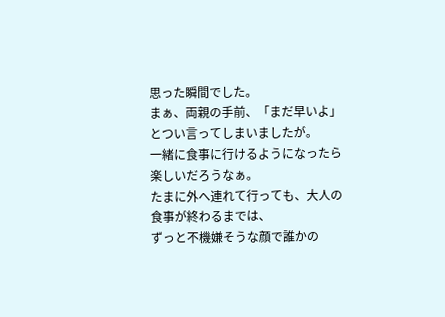思った瞬間でした。
まぁ、両親の手前、「まだ早いよ」とつい言ってしまいましたが。
一緒に食事に行けるようになったら楽しいだろうなぁ。
たまに外へ連れて行っても、大人の食事が終わるまでは、
ずっと不機嫌そうな顔で誰かの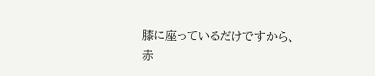膝に座っているだけですから、
赤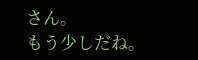さん。
もう少しだね。